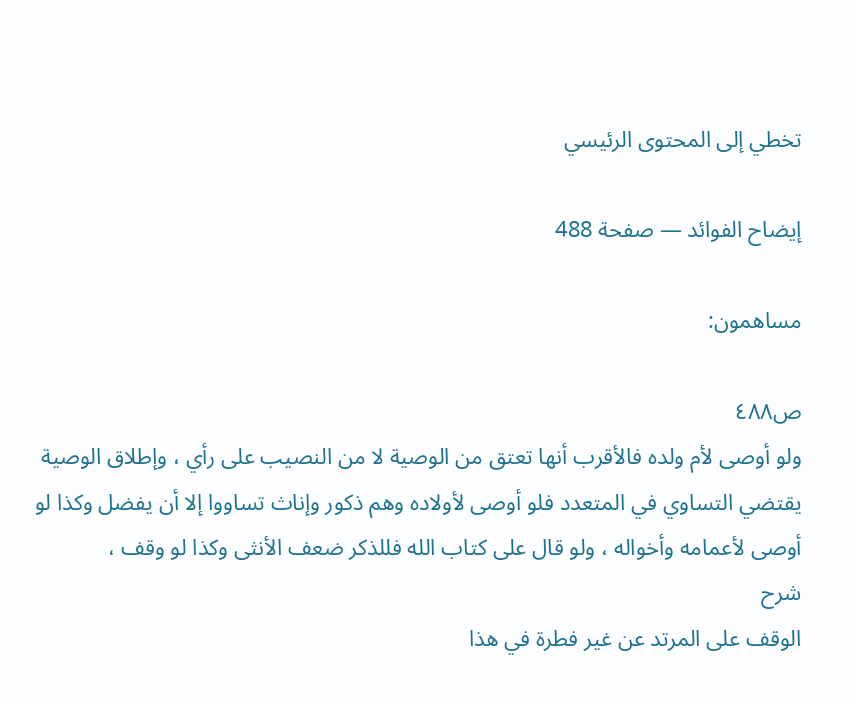تخطي إلى المحتوى الرئيسي

إيضاح الفوائد — صفحة 488

مساهمون:

ص٤٨٨
ولو أوصى لأم ولده فالأقرب أنها تعتق من الوصية لا من النصيب على رأي ، وإطلاق الوصية يقتضي التساوي في المتعدد فلو أوصى لأولاده وهم ذكور وإناث تساووا إلا أن يفضل وكذا لو أوصى لأعمامه وأخواله ، ولو قال على كتاب الله فللذكر ضعف الأنثى وكذا لو وقف ،
شرح
الوقف على المرتد عن غير فطرة في هذا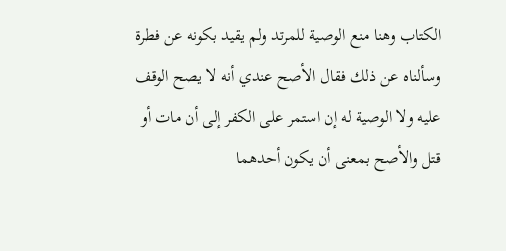الكتاب وهنا منع الوصية للمرتد ولم يقيد بكونه عن فطرة وسألناه عن ذلك فقال الأصح عندي أنه لا يصح الوقف عليه ولا الوصية له إن استمر على الكفر إلى أن مات أو قتل والأصح بمعنى أن يكون أحدهما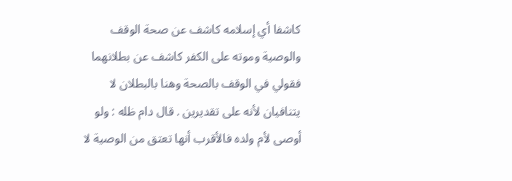كاشفا أي إسلامه كاشف عن صحة الوقف والوصية وموته على الكفر كاشف عن بطلانهما فقولي في الوقف بالصحة وهنا بالبطلان لا يتنافيان لأنه على تقديرين . قال دام ظله : ولو أوصى لأم ولده فالأقرب أنها تعتق من الوصية لا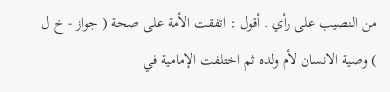من النصيب على رأي . أقول : اتفقت الأمة على صحة ( جواز - خ ل ) وصية الانسان لأم ولده ثم اختلفت الإمامية في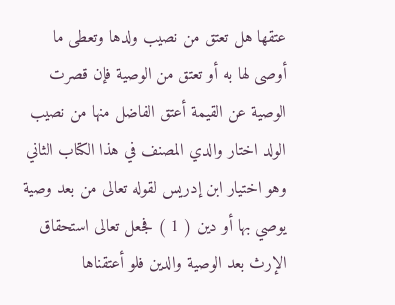عتقها هل تعتق من نصيب ولدها وتعطى ما أوصى لها به أو تعتق من الوصية فإن قصرت الوصية عن القيمة أعتق الفاضل منها من نصيب الولد اختار والدي المصنف في هذا الكتاب الثاني وهو اختيار ابن إدريس لقوله تعالى من بعد وصية يوصي بها أو دين ( 1 ) فجعل تعالى استحقاق الإرث بعد الوصية والدين فلو أعتقناها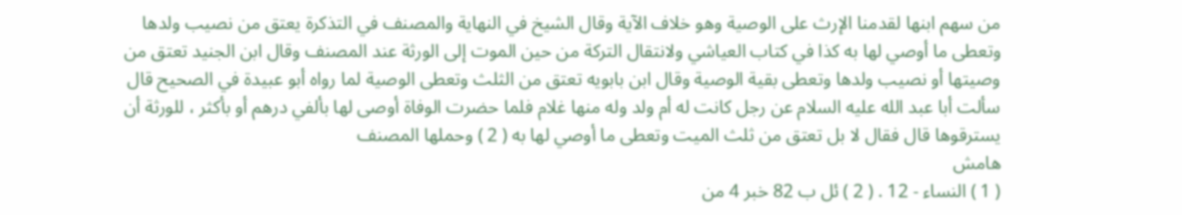من سهم ابنها لقدمنا الإرث على الوصية وهو خلاف الآية وقال الشيخ في النهاية والمصنف في التذكرة يعتق من نصيب ولدها وتعطى ما أوصي لها به كذا في كتاب العياشي ولانتقال التركة من حين الموت إلى الورثة عند المصنف وقال ابن الجنيد تعتق من وصيتها أو نصيب ولدها وتعطى بقية الوصية وقال ابن بابويه تعتق من الثلث وتعطى الوصية لما رواه أبو عبيدة في الصحيح قال سألت أبا عبد الله عليه السلام عن رجل كانت له أم ولد وله منها غلام فلما حضرت الوفاة أوصى لها بألفي درهم أو بأكثر ، للورثة أن يسترقوها قال فقال لا بل تعتق من ثلث الميت وتعطى ما أوصي لها به ( 2 ) وحملها المصنف
هامش
( 1 ) النساء - 12 . ( 2 ) ئل ب 82 خبر 4 من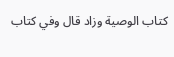كتاب الوصية وزاد قال وفي كتاب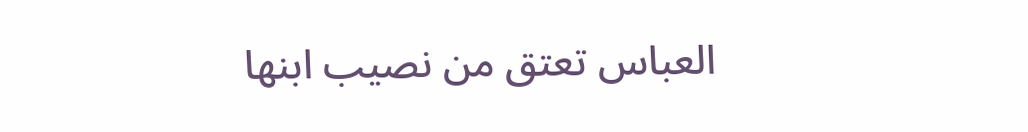العباس تعتق من نصيب ابنها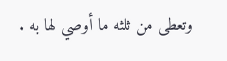وتعطى من ثلثه ما أوصي لها به .